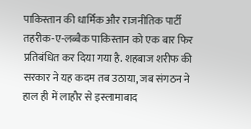पाकिस्तान की धार्मिक और राजनीतिक पार्टी तहरीक-ए-लब्बैक पाकिस्तान को एक बार फिर प्रतिबंधित कर दिया गया है. शहबाज शरीफ की सरकार ने यह कदम तब उठाया, जब संगठन ने हाल ही में लाहौर से इस्लामाबाद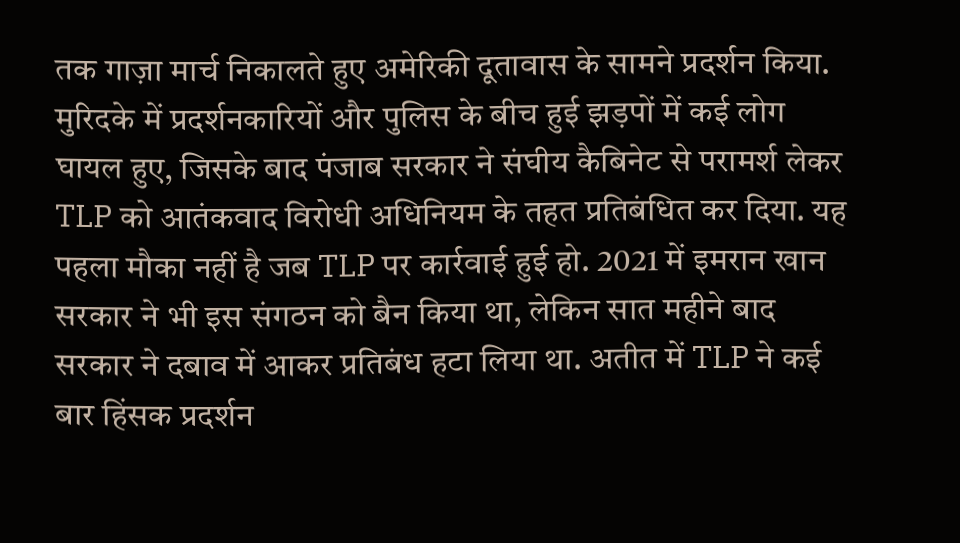तक गाज़ा मार्च निकालते हुए अमेरिकी दूतावास के सामने प्रदर्शन किया.
मुरिदके में प्रदर्शनकारियों और पुलिस के बीच हुई झड़पों में कई लोग घायल हुए, जिसके बाद पंजाब सरकार ने संघीय कैबिनेट से परामर्श लेकर TLP को आतंकवाद विरोधी अधिनियम के तहत प्रतिबंधित कर दिया. यह पहला मौका नहीं है जब TLP पर कार्रवाई हुई हो. 2021 में इमरान खान सरकार ने भी इस संगठन को बैन किया था, लेकिन सात महीने बाद सरकार ने दबाव में आकर प्रतिबंध हटा लिया था. अतीत में TLP ने कई बार हिंसक प्रदर्शन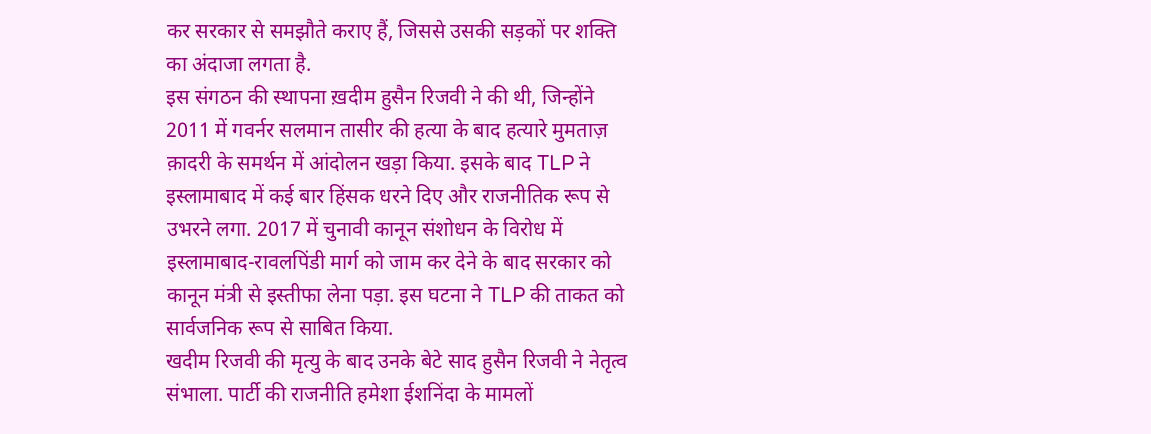कर सरकार से समझौते कराए हैं, जिससे उसकी सड़कों पर शक्ति का अंदाजा लगता है.
इस संगठन की स्थापना ख़दीम हुसैन रिजवी ने की थी, जिन्होंने 2011 में गवर्नर सलमान तासीर की हत्या के बाद हत्यारे मुमताज़ क़ादरी के समर्थन में आंदोलन खड़ा किया. इसके बाद TLP ने इस्लामाबाद में कई बार हिंसक धरने दिए और राजनीतिक रूप से उभरने लगा. 2017 में चुनावी कानून संशोधन के विरोध में इस्लामाबाद-रावलपिंडी मार्ग को जाम कर देने के बाद सरकार को कानून मंत्री से इस्तीफा लेना पड़ा. इस घटना ने TLP की ताकत को सार्वजनिक रूप से साबित किया.
खदीम रिजवी की मृत्यु के बाद उनके बेटे साद हुसैन रिजवी ने नेतृत्व संभाला. पार्टी की राजनीति हमेशा ईशनिंदा के मामलों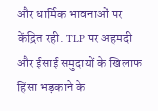और धार्मिक भावनाओं पर केंद्रित रही. TLP पर अहमदी और ईसाई समुदायों के खिलाफ हिंसा भड़काने के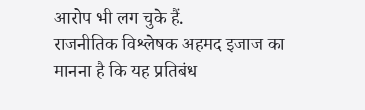आरोप भी लग चुके हैं.
राजनीतिक विश्लेषक अहमद इजाज का मानना है कि यह प्रतिबंध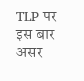TLP पर इस बार असर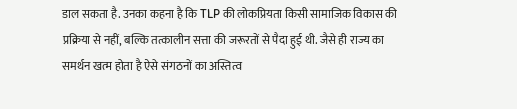डाल सकता है. उनका कहना है कि TLP की लोकप्रियता किसी सामाजिक विकास की प्रक्रिया से नहीं, बल्कि तत्कालीन सत्ता की जरूरतों से पैदा हुई थी. जैसे ही राज्य का समर्थन खत्म होता है ऐसे संगठनों का अस्तित्व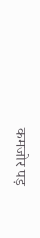कमजोर पड़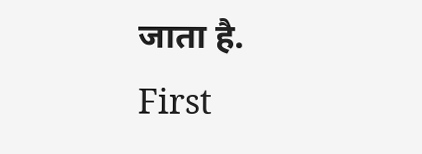जाता है. First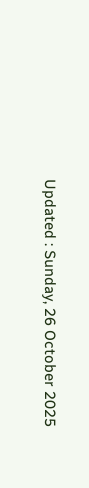Updated : Sunday, 26 October 2025